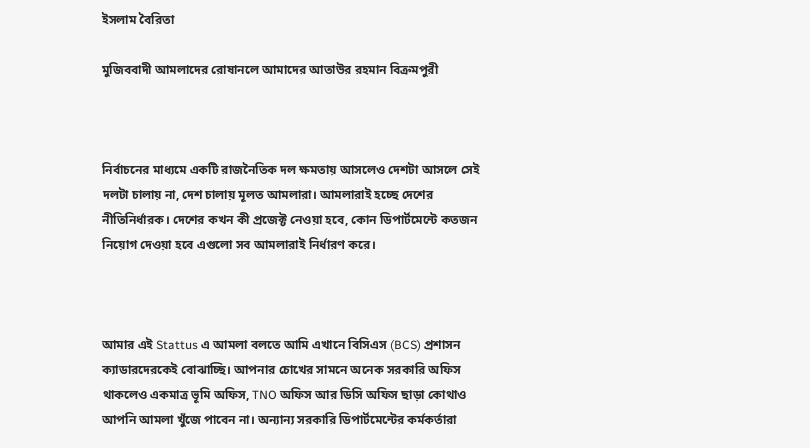ইসলাম বৈরিতা

মুজিববাদী আমলাদের রোষানলে আমাদের আতাউর রহমান বিক্রমপুরী



নির্বাচনের মাধ্যমে একটি রাজনৈতিক দল ক্ষমতায় আসলেও দেশটা আসলে সেই দলটা চালায় না, দেশ চালায় মূলত আমলারা। আমলারাই হচ্ছে দেশের নীতিনির্ধারক। দেশের কখন কী প্রজেক্ট নেওয়া হবে, কোন ডিপার্টমেন্টে কতজন নিয়োগ দেওয়া হবে এগুলো সব আমলারাই নির্ধারণ করে।



আমার এই Stattus এ আমলা বলতে আমি এখানে বিসিএস (BCS) প্রশাসন ক্যাডারদেরকেই বোঝাচ্ছি। আপনার চোখের সামনে অনেক সরকারি অফিস থাকলেও একমাত্র ভূমি অফিস, TNO অফিস আর ডিসি অফিস ছাড়া কোথাও আপনি আমলা খুঁজে পাবেন না। অন্যান্য সরকারি ডিপার্টমেন্টের কর্মকর্তারা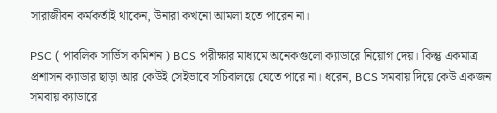সারাজীবন কর্মকর্তাই থাকেন, উনারা কখনো আমলা হতে পারেন না।

PSC ( পাবলিক সার্ভিস কমিশন ) BCS পরীক্ষার মাধ্যমে অনেকগুলো ক্যাডারে নিয়োগ দেয়। কিন্তু একমাত্র প্রশাসন ক্যাডার ছাড়া আর কেউই সেইভাবে সচিবালয়ে যেতে পারে না। ধরেন, BCS সমবায় দিয়ে কেউ একজন সমবায় ক্যাডারে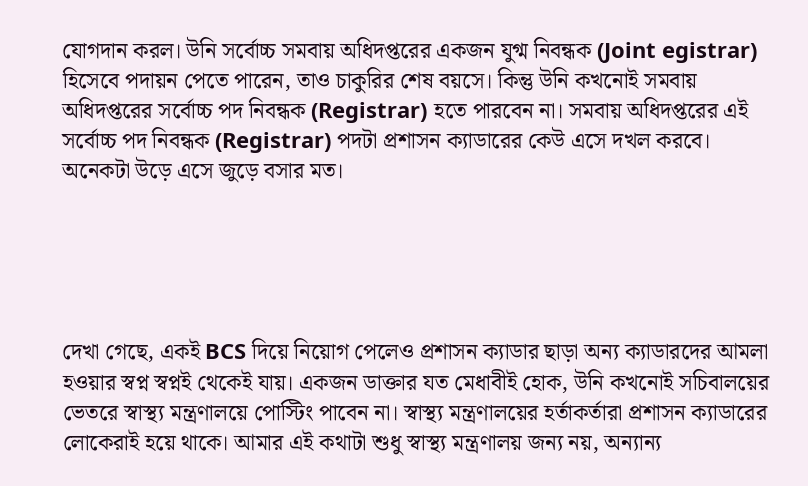যোগদান করল। উনি সর্বোচ্চ সমবায় অধিদপ্তরের একজন যুগ্ম নিবন্ধক (Joint egistrar) হিসেবে পদায়ন পেতে পারেন, তাও চাকুরির শেষ বয়সে। কিন্তু উনি কখনোই সমবায় অধিদপ্তরের সর্বোচ্চ পদ নিবন্ধক (Registrar) হতে পারবেন না। সমবায় অধিদপ্তরের এই সর্বোচ্চ পদ নিবন্ধক (Registrar) পদটা প্রশাসন ক্যাডারের কেউ এসে দখল করবে। অনেকটা উড়ে এসে জুড়ে বসার মত।





দেখা গেছে, একই BCS দিয়ে নিয়োগ পেলেও প্রশাসন ক্যাডার ছাড়া অন্য ক্যাডারদের আমলা হওয়ার স্বপ্ন স্বপ্নই থেকেই যায়। একজন ডাক্তার যত মেধাবীই হোক, উনি কখনোই সচিবালয়ের ভেতরে স্বাস্থ্য মন্ত্রণালয়ে পোস্টিং পাবেন না। স্বাস্থ্য মন্ত্রণালয়ের হর্তাকর্তারা প্রশাসন ক্যাডারের লোকেরাই হয়ে থাকে। আমার এই কথাটা শুধু স্বাস্থ্য মন্ত্রণালয় জন্য নয়, অন্যান্য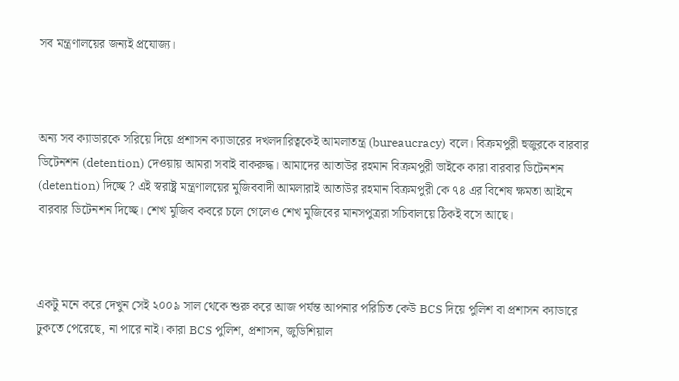সব মন্ত্রণালয়ের জন্যই প্রযোজ্য।



অন্য সব ক্যাডারকে সরিয়ে দিয়ে প্রশাসন ক্যাডারের দখলদারিত্বকেই আমলাতন্ত্র (bureaucracy) বলে। বিক্রমপুরী হুজুরকে বারবার ডিটেনশন (detention) দেওয়ায় আমরা সবাই বাকরুদ্ধ। আমাদের আতাউর রহমান বিক্রমপুরী ভাইকে কারা বারবার ডিটেনশন (detention) দিচ্ছে ? এই স্বরাষ্ট্র মন্ত্রণালয়ের মুজিববাদী আমলারাই আতাউর রহমান বিক্রমপুরী কে ৭৪ এর বিশেষ ক্ষমতা আইনে বারবার ডিটেনশন দিচ্ছে। শেখ মুজিব কবরে চলে গেলেও শেখ মুজিবের মানসপুত্ররা সচিবালয়ে ঠিকই বসে আছে।



একটু মনে করে দেখুন সেই ২০০৯ সাল থেকে শুরু করে আজ পর্যন্ত আপনার পরিচিত কেউ BCS দিয়ে পুলিশ বা প্রশাসন ক্যাডারে ঢুকতে পেরেছে, না পারে নাই। কারা BCS পুলিশ, প্রশাসন, জুডিশিয়াল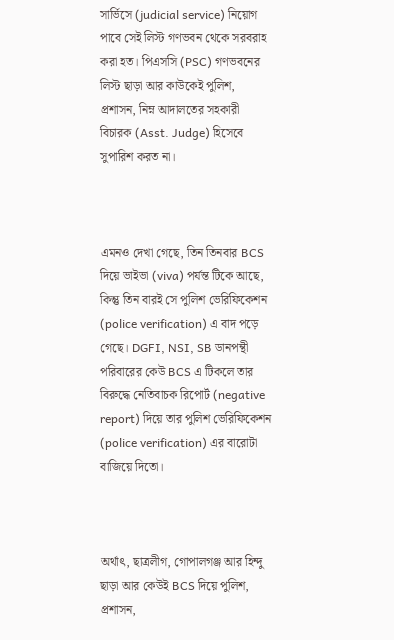সার্ভিসে (judicial service) নিয়োগ পাবে সেই লিস্ট গণভবন থেকে সরবরাহ করা হত। পিএসসি (PSC) গণভবনের লিস্ট ছাড়া আর কাউকেই পুলিশ, প্রশাসন, নিম্ন আদালতের সহকারী বিচারক (Asst. Judge) হিসেবে সুপারিশ করত না।



এমনও দেখা গেছে, তিন তিনবার BCS দিয়ে ভাইভা (viva) পর্যন্ত টিকে আছে, কিন্তু তিন বারই সে পুলিশ ভেরিফিকেশন (police verification) এ বাদ পড়ে গেছে। DGFI, NSI, SB ডানপন্থী পরিবারের কেউ BCS এ টিকলে তার বিরুদ্ধে নেতিবাচক রিপোর্ট (negative report) দিয়ে তার পুলিশ ভেরিফিকেশন (police verification) এর বারোটা বাজিয়ে দিতো।



অর্থাৎ, ছাত্রলীগ, গোপালগঞ্জ আর হিন্দু ছাড়া আর কেউই BCS দিয়ে পুলিশ, প্রশাসন,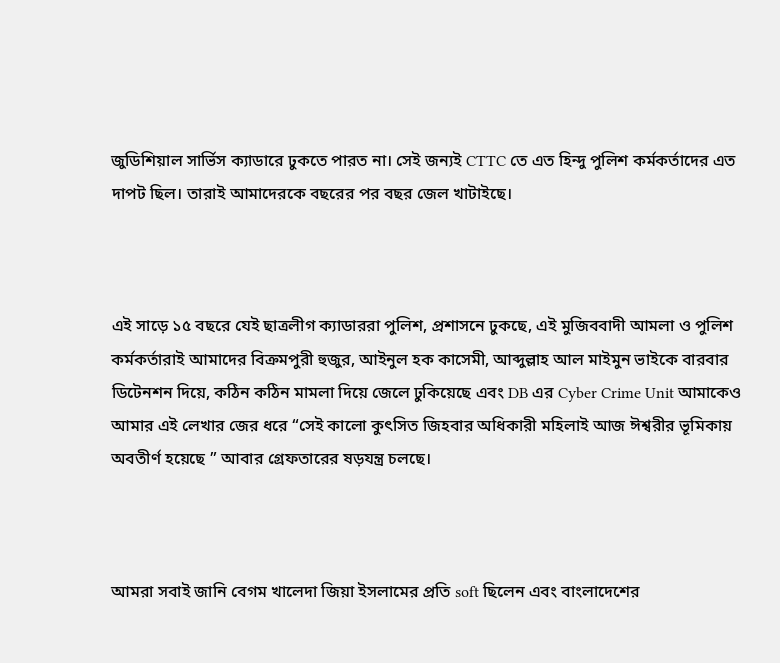জুডিশিয়াল সার্ভিস ক্যাডারে ঢুকতে পারত না। সেই জন্যই CTTC তে এত হিন্দু পুলিশ কর্মকর্তাদের এত দাপট ছিল। তারাই আমাদেরকে বছরের পর বছর জেল খাটাইছে।



এই সাড়ে ১৫ বছরে যেই ছাত্রলীগ ক্যাডাররা পুলিশ, প্রশাসনে ঢুকছে, এই মুজিববাদী আমলা ও পুলিশ কর্মকর্তারাই আমাদের বিক্রমপুরী হুজুর, আইনুল হক কাসেমী, আব্দুল্লাহ আল মাইমুন ভাইকে বারবার ডিটেনশন দিয়ে, কঠিন কঠিন মামলা দিয়ে জেলে ঢুকিয়েছে এবং DB এর Cyber Crime Unit আমাকেও আমার এই লেখার জের ধরে “সেই কালো কুৎসিত জিহবার অধিকারী মহিলাই আজ ঈশ্বরীর ভূমিকায় অবতীর্ণ হয়েছে ” আবার গ্রেফতারের ষড়যন্ত্র চলছে।



আমরা সবাই জানি বেগম খালেদা জিয়া ইসলামের প্রতি soft ছিলেন এবং বাংলাদেশের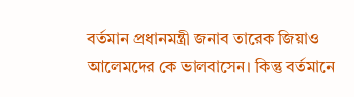বর্তমান প্রধানমন্ত্রী জনাব তারেক জিয়াও আলেমদের কে ভালবাসেন। কিন্তু বর্তমানে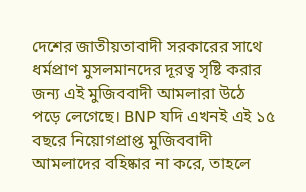দেশের জাতীয়তাবাদী সরকারের সাথে ধর্মপ্রাণ মুসলমানদের দূরত্ব সৃষ্টি করার জন্য এই মুজিববাদী আমলারা উঠে পড়ে লেগেছে। BNP যদি এখনই এই ১৫ বছরে নিয়োগপ্রাপ্ত মুজিববাদী আমলাদের বহিষ্কার না করে, তাহলে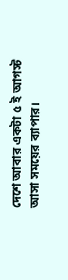দেশে আবার একটা ৫ ই আগস্ট আসা সময়ের ব্যাপার।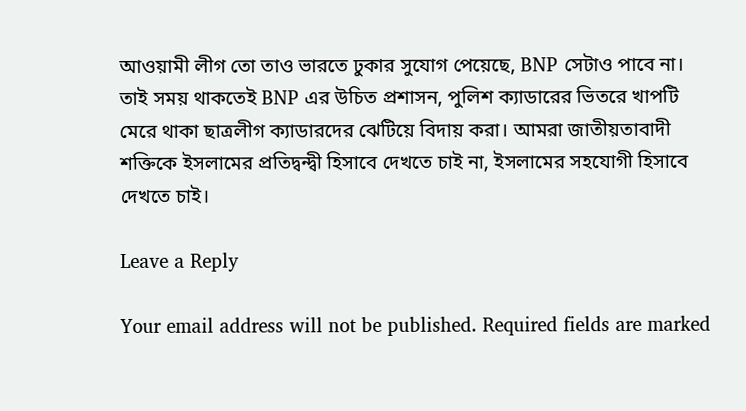আওয়ামী লীগ তো তাও ভারতে ঢুকার সুযোগ পেয়েছে, BNP সেটাও পাবে না। তাই সময় থাকতেই BNP এর উচিত প্রশাসন, পুলিশ ক্যাডারের ভিতরে খাপটি মেরে থাকা ছাত্রলীগ ক্যাডারদের ঝেটিয়ে বিদায় করা। আমরা জাতীয়তাবাদী শক্তিকে ইসলামের প্রতিদ্বন্দ্বী হিসাবে দেখতে চাই না, ইসলামের সহযোগী হিসাবে দেখতে চাই।

Leave a Reply

Your email address will not be published. Required fields are marked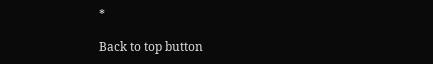*

Back to top button